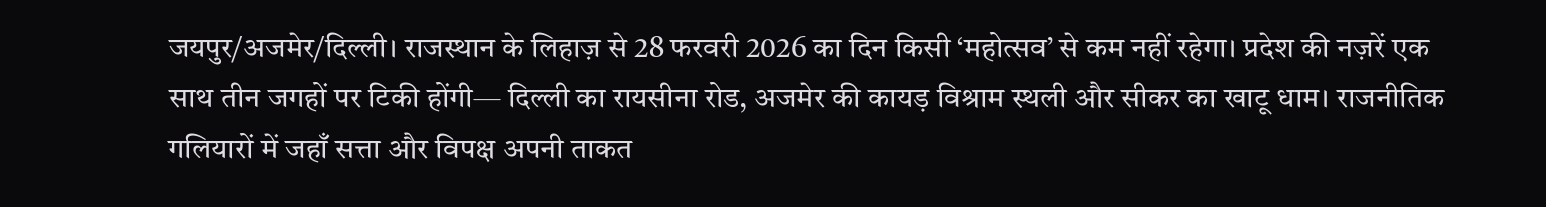जयपुर/अजमेर/दिल्ली। राजस्थान के लिहाज़ से 28 फरवरी 2026 का दिन किसी ‘महोत्सव’ से कम नहीं रहेगा। प्रदेश की नज़रें एक साथ तीन जगहों पर टिकी होंगी— दिल्ली का रायसीना रोड, अजमेर की कायड़ विश्राम स्थली और सीकर का खाटू धाम। राजनीतिक गलियारों में जहाँ सत्ता और विपक्ष अपनी ताकत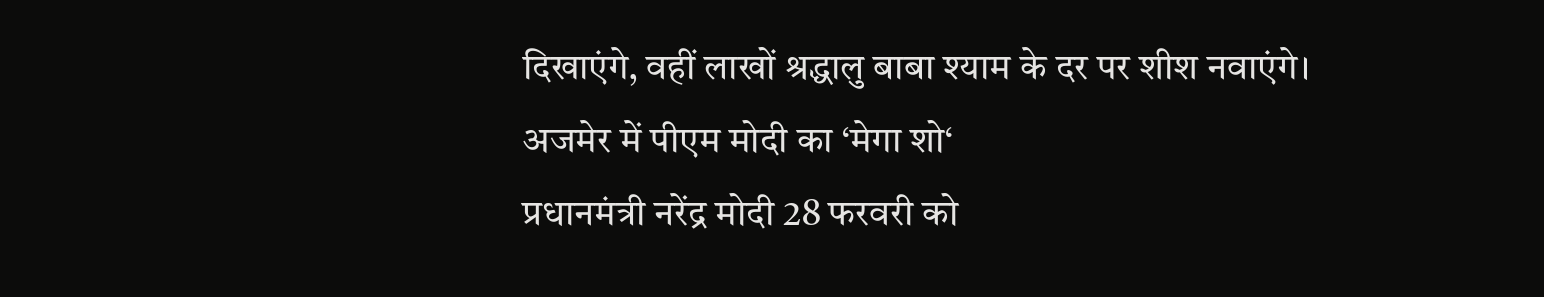दिखाएंगे, वहीं लाखों श्रद्धालु बाबा श्याम के दर पर शीश नवाएंगे।
अजमेर में पीएम मोदी का ‘मेगा शो‘
प्रधानमंत्री नरेंद्र मोदी 28 फरवरी को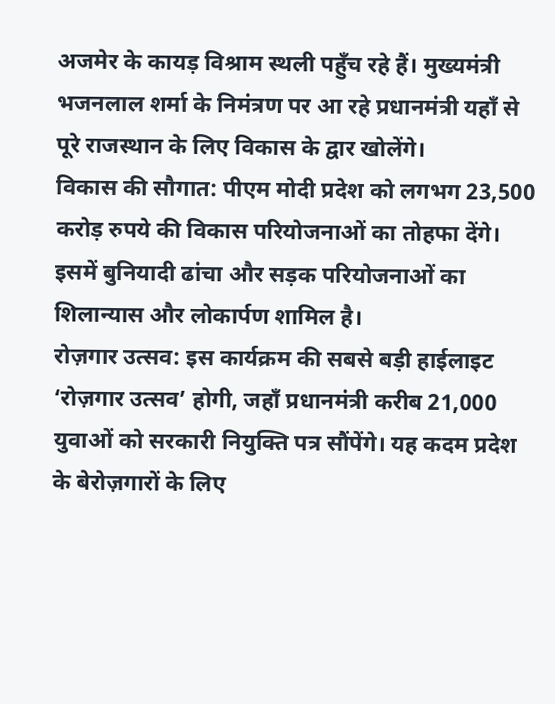अजमेर के कायड़ विश्राम स्थली पहुँच रहे हैं। मुख्यमंत्री भजनलाल शर्मा के निमंत्रण पर आ रहे प्रधानमंत्री यहाँ से पूरे राजस्थान के लिए विकास के द्वार खोलेंगे।
विकास की सौगात: पीएम मोदी प्रदेश को लगभग 23,500 करोड़ रुपये की विकास परियोजनाओं का तोहफा देंगे। इसमें बुनियादी ढांचा और सड़क परियोजनाओं का शिलान्यास और लोकार्पण शामिल है।
रोज़गार उत्सव: इस कार्यक्रम की सबसे बड़ी हाईलाइट ‘रोज़गार उत्सव’ होगी, जहाँ प्रधानमंत्री करीब 21,000 युवाओं को सरकारी नियुक्ति पत्र सौंपेंगे। यह कदम प्रदेश के बेरोज़गारों के लिए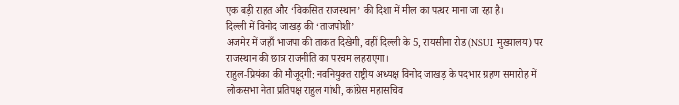एक बड़ी राहत और ‘विकसित राजस्थान’ की दिशा में मील का पत्थर माना जा रहा है।
दिल्ली में विनोद जाखड़ की ‘ताजपोशी’
अजमेर में जहाँ भाजपा की ताकत दिखेगी, वहीं दिल्ली के 5, रायसीना रोड (NSUI मुख्यालय) पर राजस्थान की छात्र राजनीति का परचम लहराएगा।
राहुल-प्रियंका की मौजूदगी: नवनियुक्त राष्ट्रीय अध्यक्ष विनोद जाखड़ के पदभार ग्रहण समारोह में लोकसभा नेता प्रतिपक्ष राहुल गांधी, कांग्रेस महासचिव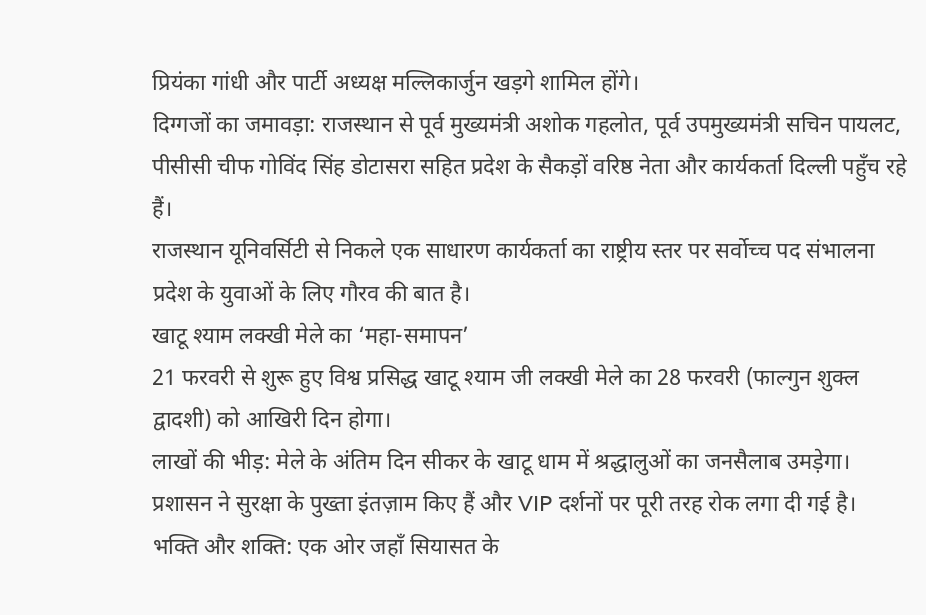प्रियंका गांधी और पार्टी अध्यक्ष मल्लिकार्जुन खड़गे शामिल होंगे।
दिग्गजों का जमावड़ा: राजस्थान से पूर्व मुख्यमंत्री अशोक गहलोत, पूर्व उपमुख्यमंत्री सचिन पायलट, पीसीसी चीफ गोविंद सिंह डोटासरा सहित प्रदेश के सैकड़ों वरिष्ठ नेता और कार्यकर्ता दिल्ली पहुँच रहे हैं।
राजस्थान यूनिवर्सिटी से निकले एक साधारण कार्यकर्ता का राष्ट्रीय स्तर पर सर्वोच्च पद संभालना प्रदेश के युवाओं के लिए गौरव की बात है।
खाटू श्याम लक्खी मेले का ‘महा-समापन’
21 फरवरी से शुरू हुए विश्व प्रसिद्ध खाटू श्याम जी लक्खी मेले का 28 फरवरी (फाल्गुन शुक्ल द्वादशी) को आखिरी दिन होगा।
लाखों की भीड़: मेले के अंतिम दिन सीकर के खाटू धाम में श्रद्धालुओं का जनसैलाब उमड़ेगा। प्रशासन ने सुरक्षा के पुख्ता इंतज़ाम किए हैं और VIP दर्शनों पर पूरी तरह रोक लगा दी गई है।
भक्ति और शक्ति: एक ओर जहाँ सियासत के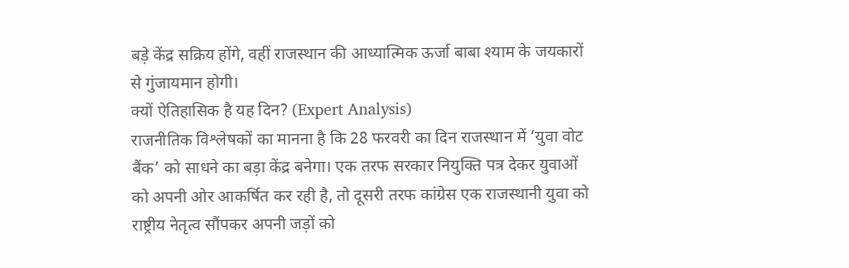बड़े केंद्र सक्रिय होंगे, वहीं राजस्थान की आध्यात्मिक ऊर्जा बाबा श्याम के जयकारों से गुंजायमान होगी।
क्यों ऐतिहासिक है यह दिन? (Expert Analysis)
राजनीतिक विश्लेषकों का मानना है कि 28 फरवरी का दिन राजस्थान में ‘युवा वोट बैंक’ को साधने का बड़ा केंद्र बनेगा। एक तरफ सरकार नियुक्ति पत्र देकर युवाओं को अपनी ओर आकर्षित कर रही है, तो दूसरी तरफ कांग्रेस एक राजस्थानी युवा को राष्ट्रीय नेतृत्व सौंपकर अपनी जड़ों को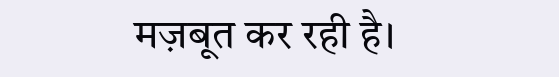मज़बूत कर रही है।